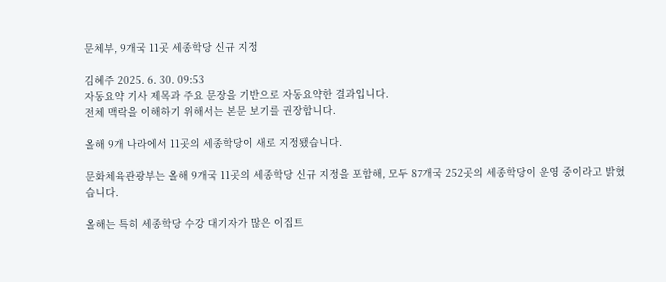문체부, 9개국 11곳 세종학당 신규 지정

김혜주 2025. 6. 30. 09:53
자동요약 기사 제목과 주요 문장을 기반으로 자동요약한 결과입니다.
전체 맥락을 이해하기 위해서는 본문 보기를 권장합니다.

올해 9개 나라에서 11곳의 세종학당이 새로 지정됐습니다.

문화체육관광부는 올해 9개국 11곳의 세종학당 신규 지정을 포함해, 모두 87개국 252곳의 세종학당이 운영 중이라고 밝혔습니다.

올해는 특히 세종학당 수강 대기자가 많은 이집트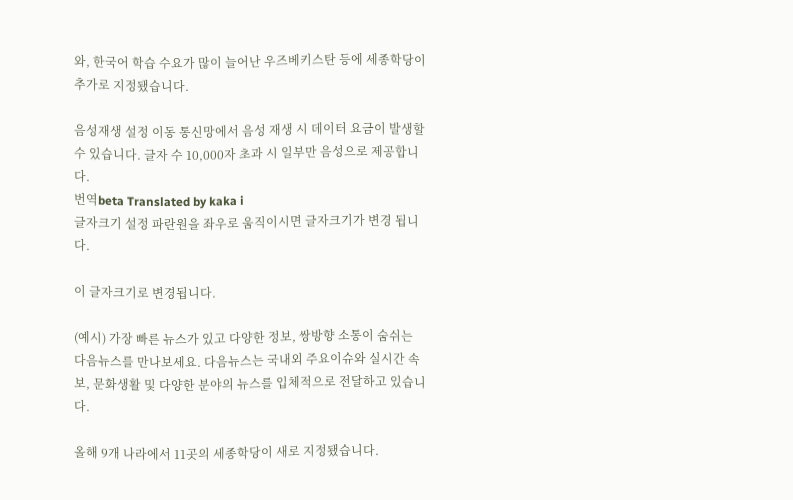와, 한국어 학습 수요가 많이 늘어난 우즈베키스탄 등에 세종학당이 추가로 지정됐습니다.

음성재생 설정 이동 통신망에서 음성 재생 시 데이터 요금이 발생할 수 있습니다. 글자 수 10,000자 초과 시 일부만 음성으로 제공합니다.
번역beta Translated by kaka i
글자크기 설정 파란원을 좌우로 움직이시면 글자크기가 변경 됩니다.

이 글자크기로 변경됩니다.

(예시) 가장 빠른 뉴스가 있고 다양한 정보, 쌍방향 소통이 숨쉬는 다음뉴스를 만나보세요. 다음뉴스는 국내외 주요이슈와 실시간 속보, 문화생활 및 다양한 분야의 뉴스를 입체적으로 전달하고 있습니다.

올해 9개 나라에서 11곳의 세종학당이 새로 지정됐습니다.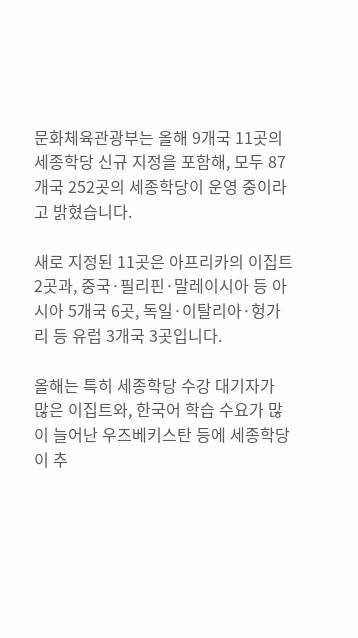문화체육관광부는 올해 9개국 11곳의 세종학당 신규 지정을 포함해, 모두 87개국 252곳의 세종학당이 운영 중이라고 밝혔습니다.

새로 지정된 11곳은 아프리카의 이집트 2곳과, 중국·필리핀·말레이시아 등 아시아 5개국 6곳, 독일·이탈리아·헝가리 등 유럽 3개국 3곳입니다.

올해는 특히 세종학당 수강 대기자가 많은 이집트와, 한국어 학습 수요가 많이 늘어난 우즈베키스탄 등에 세종학당이 추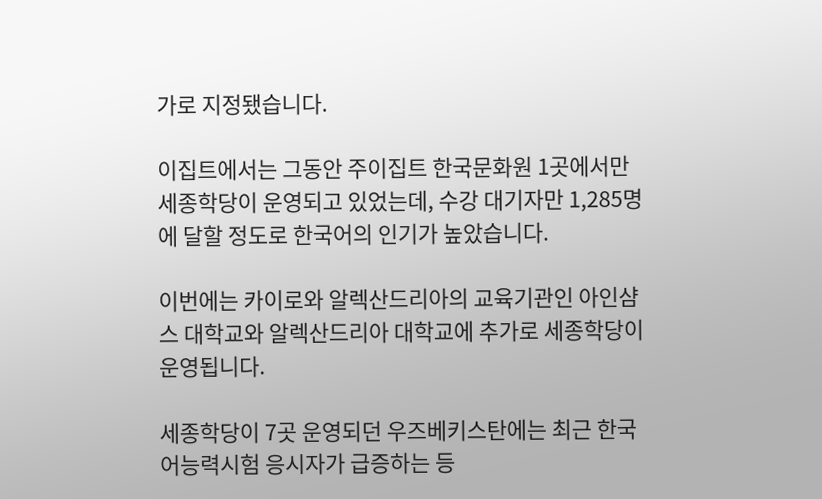가로 지정됐습니다.

이집트에서는 그동안 주이집트 한국문화원 1곳에서만 세종학당이 운영되고 있었는데, 수강 대기자만 1,285명에 달할 정도로 한국어의 인기가 높았습니다.

이번에는 카이로와 알렉산드리아의 교육기관인 아인샴스 대학교와 알렉산드리아 대학교에 추가로 세종학당이 운영됩니다.

세종학당이 7곳 운영되던 우즈베키스탄에는 최근 한국어능력시험 응시자가 급증하는 등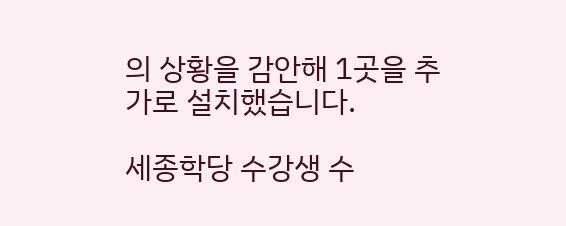의 상황을 감안해 1곳을 추가로 설치했습니다.

세종학당 수강생 수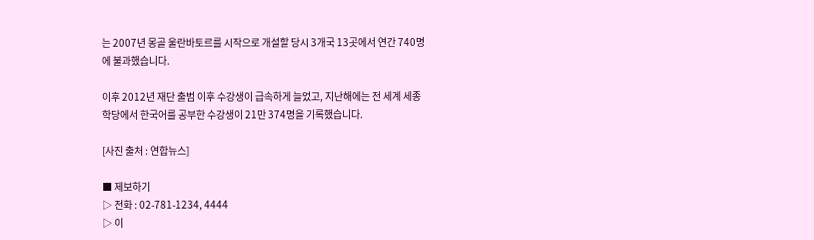는 2007년 몽골 울란바토르를 시작으로 개설할 당시 3개국 13곳에서 연간 740명에 불과했습니다.

이후 2012년 재단 출범 이후 수강생이 급속하게 늘었고, 지난해에는 전 세계 세종학당에서 한국어를 공부한 수강생이 21만 374명을 기록했습니다.

[사진 출처 : 연합뉴스]

■ 제보하기
▷ 전화 : 02-781-1234, 4444
▷ 이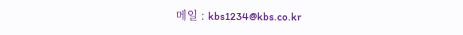메일 : kbs1234@kbs.co.kr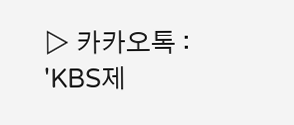▷ 카카오톡 : 'KBS제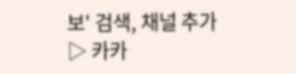보' 검색, 채널 추가
▷ 카카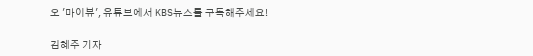오 '마이뷰', 유튜브에서 KBS뉴스를 구독해주세요!

김혜주 기자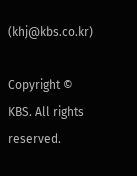(khj@kbs.co.kr)

Copyright © KBS. All rights reserved.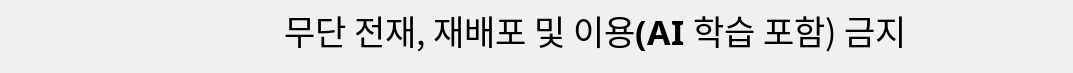무단 전재, 재배포 및 이용(AI 학습 포함) 금지